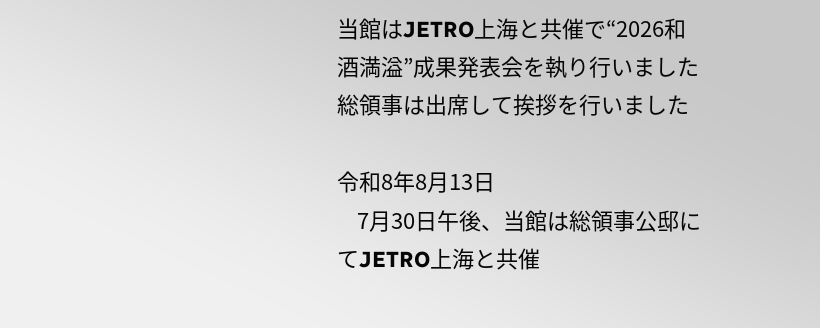当館はJETRO上海と共催で“2026和酒満溢”成果発表会を執り行いました 総領事は出席して挨拶を行いました

令和8年8月13日
    7月30日午後、当館は総領事公邸にてJETRO上海と共催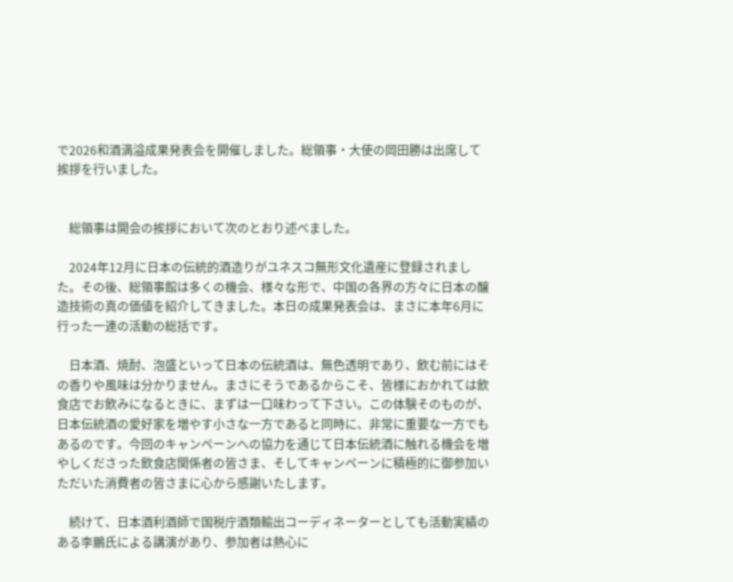で2026和酒満溢成果発表会を開催しました。総領事・大使の岡田勝は出席して挨拶を行いました。


    総領事は開会の挨拶において次のとおり述べました。

    2024年12月に日本の伝統的酒造りがユネスコ無形文化遺産に登録されました。その後、総領事館は多くの機会、様々な形で、中国の各界の方々に日本の醸造技術の真の価値を紹介してきました。本日の成果発表会は、まさに本年6月に行った一連の活動の総括です。

    日本酒、焼酎、泡盛といって日本の伝統酒は、無色透明であり、飲む前にはその香りや風味は分かりません。まさにそうであるからこそ、皆様におかれては飲食店でお飲みになるときに、まずは一口味わって下さい。この体験そのものが、日本伝統酒の愛好家を増やす小さな一方であると同時に、非常に重要な一方でもあるのです。今回のキャンペーンへの協力を通じて日本伝統酒に触れる機会を増やしくださった飲食店関係者の皆さま、そしてキャンペーンに積極的に御参加いただいた消費者の皆さまに心から感謝いたします。

    続けて、日本酒利酒師で国税庁酒類輸出コーディネーターとしても活動実績のある李鵬氏による講演があり、参加者は熱心に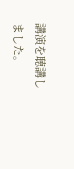講演を聴講しました。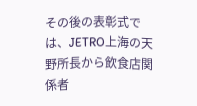その後の表彰式では、JETRO上海の天野所長から飲食店関係者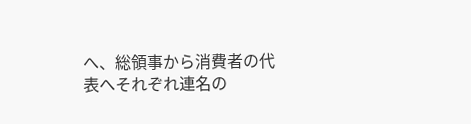へ、総領事から消費者の代表へそれぞれ連名の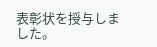表彰状を授与しました。